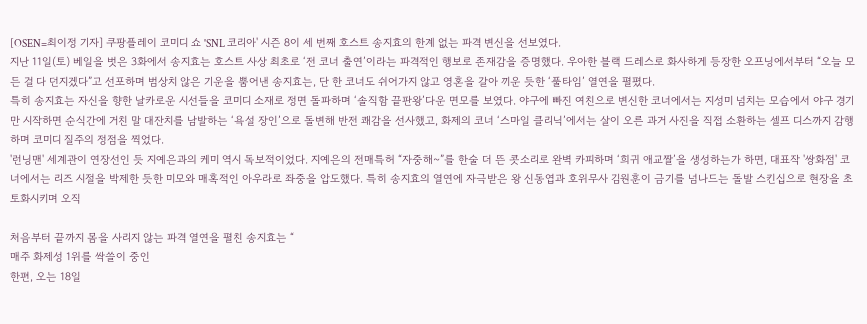[OSEN=최이정 기자] 쿠팡플레이 코미디 쇼 'SNL 코리아' 시즌 8이 세 번째 호스트 송지효의 한계 없는 파격 변신을 선보였다.
지난 11일(토) 베일을 벗은 3화에서 송지효는 호스트 사상 최초로 ‘전 코너 출연’이라는 파격적인 행보로 존재감을 증명했다. 우아한 블랙 드레스로 화사하게 등장한 오프닝에서부터 “오늘 모든 걸 다 던지겠다”고 선포하며 범상치 않은 기운을 뿜어낸 송지효는, 단 한 코너도 쉬어가지 않고 영혼을 갈아 끼운 듯한 ‘풀타임’ 열연을 펼폈다.
특히 송지효는 자신을 향한 날카로운 시선들을 코미디 소재로 정면 돌파하며 ‘솔직함 끝판왕’다운 면모를 보였다. 야구에 빠진 여친으로 변신한 코너에서는 지성미 넘치는 모습에서 야구 경기만 시작하면 순식간에 거친 말 대잔치를 남발하는 ‘욕설 장인’으로 돌변해 반전 쾌감을 선사했고, 화제의 코너 ‘스마일 클리닉’에서는 살이 오른 과거 사진을 직접 소환하는 셀프 디스까지 감행하며 코미디 질주의 정점을 찍었다.
'런닝맨' 세계관이 연장선인 듯 지예은과의 케미 역시 독보적이었다. 지예은의 전매특허 “자중해~”를 한술 더 뜬 콧소리로 완벽 카피하며 ‘희귀 애교짤’을 생성하는가 하면, 대표작 '쌍화점' 코너에서는 리즈 시절을 박제한 듯한 미모와 매혹적인 아우라로 좌중을 압도했다. 특히 송지효의 열연에 자극받은 왕 신동엽과 호위무사 김원훈이 금기를 넘나드는 돌발 스킨십으로 현장을 초토화시키며 오직

처음부터 끝까지 몸을 사리지 않는 파격 열연을 펼친 송지효는 “
매주 화제성 1위를 싹쓸이 중인
한편, 오는 18일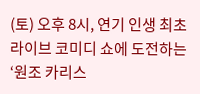(토) 오후 8시, 연기 인생 최초 라이브 코미디 쇼에 도전하는 ‘원조 카리스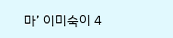마’ 이미숙이 4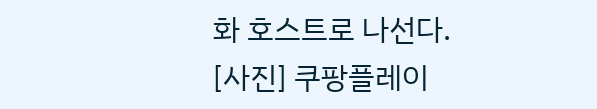화 호스트로 나선다.
[사진] 쿠팡플레이